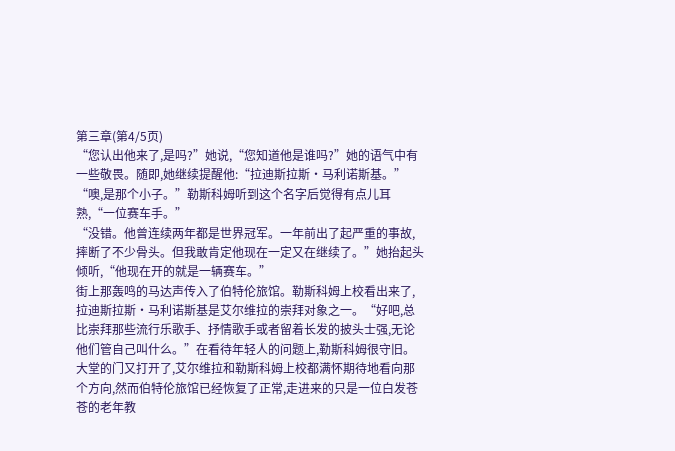第三章(第4/5页)
“您认出他来了,是吗?”她说,“您知道他是谁吗?”她的语气中有一些敬畏。随即,她继续提醒他:“拉迪斯拉斯·马利诺斯基。”
“噢,是那个小子。”勒斯科姆听到这个名字后觉得有点儿耳熟,“一位赛车手。”
“没错。他曾连续两年都是世界冠军。一年前出了起严重的事故,摔断了不少骨头。但我敢肯定他现在一定又在继续了。”她抬起头倾听,“他现在开的就是一辆赛车。”
街上那轰鸣的马达声传入了伯特伦旅馆。勒斯科姆上校看出来了,拉迪斯拉斯·马利诺斯基是艾尔维拉的崇拜对象之一。“好吧,总比崇拜那些流行乐歌手、抒情歌手或者留着长发的披头士强,无论他们管自己叫什么。”在看待年轻人的问题上,勒斯科姆很守旧。
大堂的门又打开了,艾尔维拉和勒斯科姆上校都满怀期待地看向那个方向,然而伯特伦旅馆已经恢复了正常,走进来的只是一位白发苍苍的老年教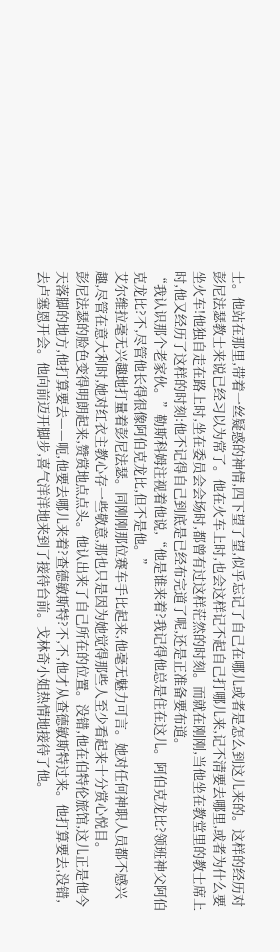士。他站在那里,带着一丝疑惑的神情,四下望了望,似乎忘记了自己在哪儿或者是怎么到这儿来的。这样的经历对彭尼法瑟教士来说已经习以为常了。他在火车上时,也会这样记不起自己打哪儿来,记不清要去哪里,或者为什么要坐火车!他独自走在路上时,坐在委员会会场时,都曾有过这样茫然的时刻。而就在刚刚,当他坐在教堂里的教士席上时,他又经历了这样的时刻:他不记得自己到底是已经布完道了呢,还是正准备要布道。
“我认识那个老家伙。”勒斯科姆注视着他说,“他是谁来着?我记得他总是住在这儿。阿伯克龙比?领班神父阿伯克龙比?不,尽管他长得很像阿伯克龙比,但不是他。”
艾尔维拉毫无兴趣地打量着彭尼法瑟。同刚刚那位赛车手比起来,他毫无魅力可言。她对任何神职人员都不感兴趣,尽管在意大利时,她对红衣主教心存一些敬意,那也只是因为她觉得那些人至少看起来十分赏心悦目。
彭尼法瑟的脸色变得明朗起来,赞赏地点点头。他认出来了自己所在的位置。没错,他在伯特伦旅馆,这儿正是他今天落脚的地方,他打算要去——呃,他要去哪儿来着?查德敏斯特?不,不,他才从查德敏斯特过来。他打算要去,没错,去卢塞恩开会。他向前迈开脚步,喜气洋洋地来到了接待台前。戈林奇小姐热情地接待了他。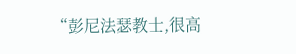“彭尼法瑟教士,很高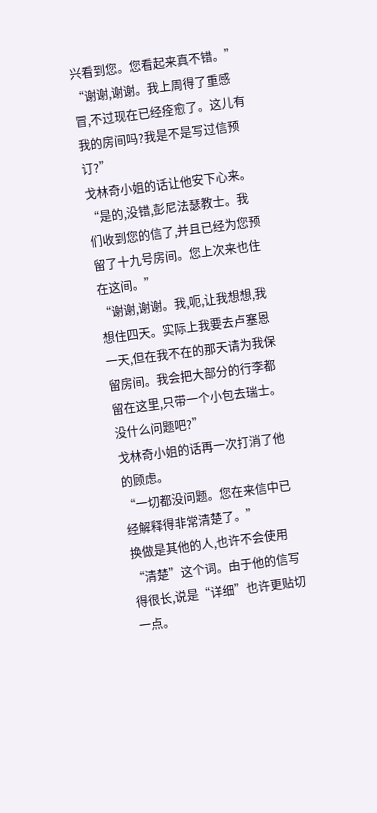兴看到您。您看起来真不错。”
“谢谢,谢谢。我上周得了重感冒,不过现在已经痊愈了。这儿有我的房间吗?我是不是写过信预订?”
戈林奇小姐的话让他安下心来。
“是的,没错,彭尼法瑟教士。我们收到您的信了,并且已经为您预留了十九号房间。您上次来也住在这间。”
“谢谢,谢谢。我,呃,让我想想,我想住四天。实际上我要去卢塞恩一天,但在我不在的那天请为我保留房间。我会把大部分的行李都留在这里,只带一个小包去瑞士。没什么问题吧?”
戈林奇小姐的话再一次打消了他的顾虑。
“一切都没问题。您在来信中已经解释得非常清楚了。”
换做是其他的人,也许不会使用“清楚”这个词。由于他的信写得很长,说是“详细”也许更贴切一点。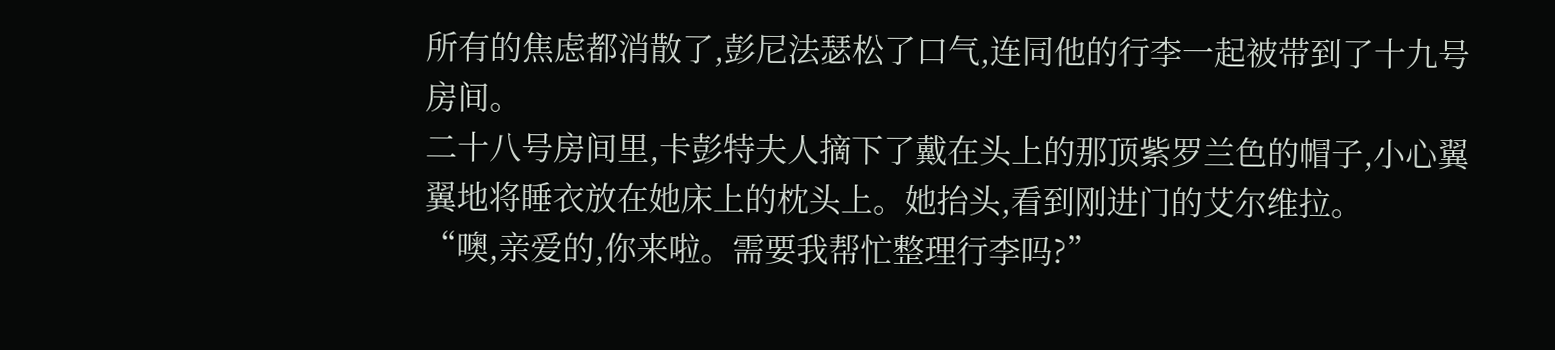所有的焦虑都消散了,彭尼法瑟松了口气,连同他的行李一起被带到了十九号房间。
二十八号房间里,卡彭特夫人摘下了戴在头上的那顶紫罗兰色的帽子,小心翼翼地将睡衣放在她床上的枕头上。她抬头,看到刚进门的艾尔维拉。
“噢,亲爱的,你来啦。需要我帮忙整理行李吗?”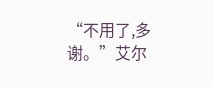“不用了,多谢。”艾尔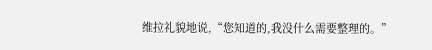维拉礼貌地说,“您知道的,我没什么需要整理的。”